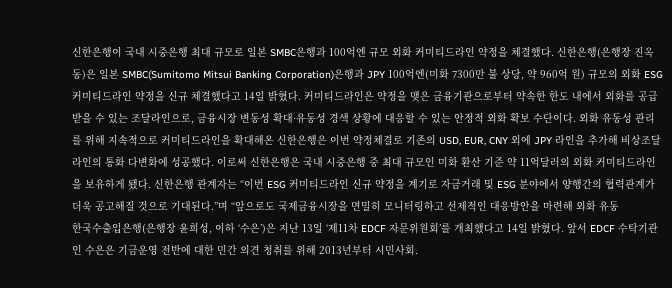신한은행이 국내 시중은행 최대 규모로 일본 SMBC은행과 100억엔 규모 외화 커미티드라인 약정을 체결했다. 신한은행(은행장 진옥동)은 일본 SMBC(Sumitomo Mitsui Banking Corporation)은행과 JPY 100억엔(미화 7300만 불 상당, 약 960억 원) 규모의 외화 ESG 커미티드라인 약정을 신규 체결했다고 14일 밝혔다. 커미티드라인은 약정을 맺은 금융기관으로부터 약속한 한도 내에서 외화를 공급받을 수 있는 조달라인으로, 금융시장 변동성 확대·유동성 경색 상황에 대응할 수 있는 안정적 외화 확보 수단이다. 외화 유동성 관리를 위해 지속적으로 커미티드라인을 확대해온 신한은행은 이번 약정체결로 기존의 USD, EUR, CNY 외에 JPY 라인을 추가해 비상조달라인의 통화 다변화에 성공했다. 이로써 신한은행은 국내 시중은행 중 최대 규모인 미화 환산 기준 약 11억달러의 외화 커미티드라인을 보유하게 됐다. 신한은행 관계자는 “이번 ESG 커미티드라인 신규 약정을 계기로 자금거래 및 ESG 분야에서 양행간의 협력관계가 더욱 공고해질 것으로 기대된다.”며 “앞으로도 국제금융시장을 면밀히 모니터링하고 선제적인 대응방안을 마련해 외화 유동
한국수출입은행(은행장 윤희성, 이하 ‘수은’)은 지난 13일 ‘제11차 EDCF 자문위원회’를 개최했다고 14일 밝혔다. 앞서 EDCF 수탁기관인 수은은 기금운영 전반에 대한 민간 의견 청취를 위해 2013년부터 시민사회․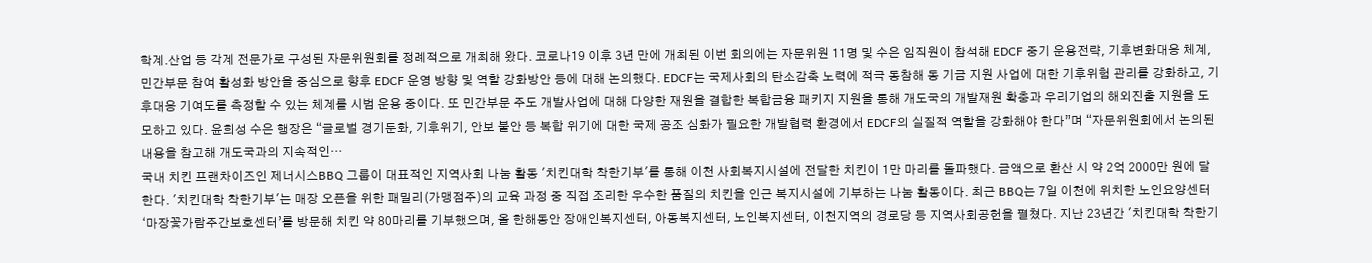학계․산업 등 각계 전문가로 구성된 자문위원회를 정례적으로 개최해 왔다. 코로나19 이후 3년 만에 개최된 이번 회의에는 자문위원 11명 및 수은 임직원이 참석해 EDCF 중기 운용전략, 기후변화대응 체계, 민간부문 참여 활성화 방안을 중심으로 향후 EDCF 운영 방향 및 역할 강화방안 등에 대해 논의했다. EDCF는 국제사회의 탄소감축 노력에 적극 동참해 동 기금 지원 사업에 대한 기후위험 관리를 강화하고, 기후대응 기여도를 측정할 수 있는 체계를 시범 운용 중이다. 또 민간부문 주도 개발사업에 대해 다양한 재원을 결합한 복합금융 패키지 지원을 통해 개도국의 개발재원 확충과 우리기업의 해외진출 지원을 도모하고 있다. 윤희성 수은 행장은 “글로벌 경기둔화, 기후위기, 안보 불안 등 복합 위기에 대한 국제 공조 심화가 필요한 개발협력 환경에서 EDCF의 실질적 역할을 강화해야 한다”며 “자문위원회에서 논의된 내용을 참고해 개도국과의 지속적인…
국내 치킨 프랜차이즈인 제너시스BBQ 그룹이 대표적인 지역사회 나눔 활동 '치킨대학 착한기부'를 통해 이천 사회복지시설에 전달한 치킨이 1만 마리를 돌파했다. 금액으로 환산 시 약 2억 2000만 원에 달한다. '치킨대학 착한기부'는 매장 오픈을 위한 패밀리(가맹점주)의 교육 과정 중 직접 조리한 우수한 품질의 치킨을 인근 복지시설에 기부하는 나눔 활동이다. 최근 BBQ는 7일 이천에 위치한 노인요양센터 ‘마장꽃가람주간보호센터’를 방문해 치킨 약 80마리를 기부했으며, 올 한해동안 장애인복지센터, 아동복지센터, 노인복지센터, 이천지역의 경로당 등 지역사회공헌을 펼쳤다. 지난 23년간 '치킨대학 착한기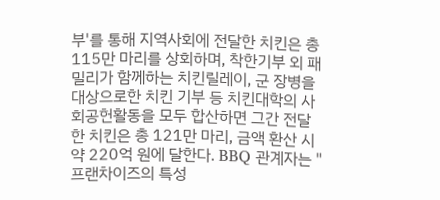부'를 통해 지역사회에 전달한 치킨은 총 115만 마리를 상회하며, 착한기부 외 패밀리가 함께하는 치킨릴레이, 군 장병을 대상으로한 치킨 기부 등 치킨대학의 사회공헌활동을 모두 합산하면 그간 전달한 치킨은 총 121만 마리, 금액 환산 시 약 220억 원에 달한다. BBQ 관계자는 "프랜차이즈의 특성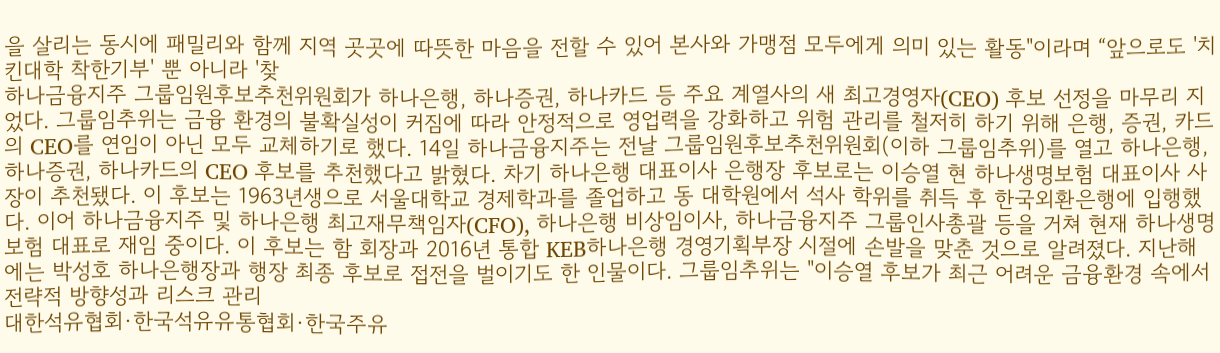을 살리는 동시에 패밀리와 함께 지역 곳곳에 따뜻한 마음을 전할 수 있어 본사와 가맹점 모두에게 의미 있는 활동"이라며 “앞으로도 '치킨대학 착한기부' 뿐 아니라 '찾
하나금융지주 그룹임원후보추천위원회가 하나은행, 하나증권, 하나카드 등 주요 계열사의 새 최고경영자(CEO) 후보 선정을 마무리 지었다. 그룹임추위는 금융 환경의 불확실성이 커짐에 따라 안정적으로 영업력을 강화하고 위험 관리를 철저히 하기 위해 은행, 증권, 카드의 CEO를 연임이 아닌 모두 교체하기로 했다. 14일 하나금융지주는 전날 그룹임원후보추천위원회(이하 그룹임추위)를 열고 하나은행, 하나증권, 하나카드의 CEO 후보를 추천했다고 밝혔다. 차기 하나은행 대표이사 은행장 후보로는 이승열 현 하나생명보험 대표이사 사장이 추천됐다. 이 후보는 1963년생으로 서울대학교 경제학과를 졸업하고 동 대학원에서 석사 학위를 취득 후 한국외환은행에 입행했다. 이어 하나금융지주 및 하나은행 최고재무책임자(CFO), 하나은행 비상임이사, 하나금융지주 그룹인사총괄 등을 거쳐 현재 하나생명보험 대표로 재임 중이다. 이 후보는 함 회장과 2016년 통합 KEB하나은행 경영기획부장 시절에 손발을 맞춘 것으로 알려졌다. 지난해에는 박성호 하나은행장과 행장 최종 후보로 접전을 벌이기도 한 인물이다. 그룹임추위는 "이승열 후보가 최근 어려운 금융환경 속에서 전략적 방향성과 리스크 관리
대한석유협회·한국석유유통협회·한국주유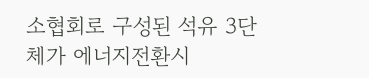소협회로 구성된 석유 3단체가 에너지전환시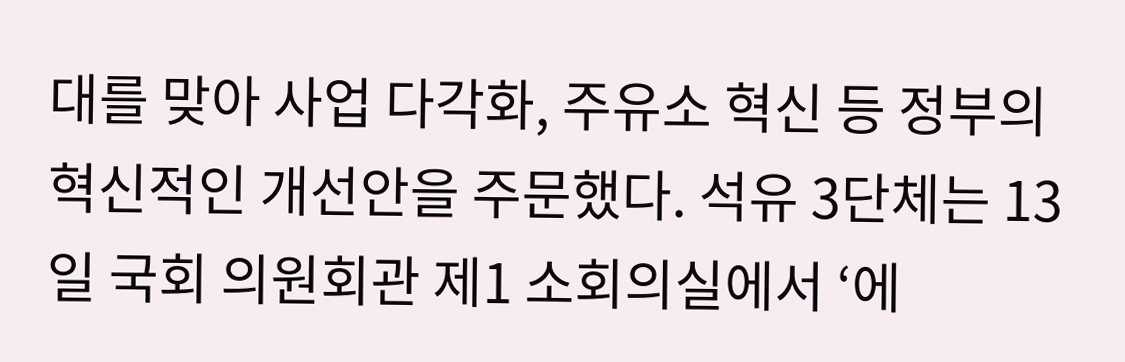대를 맞아 사업 다각화, 주유소 혁신 등 정부의 혁신적인 개선안을 주문했다. 석유 3단체는 13일 국회 의원회관 제1 소회의실에서 ‘에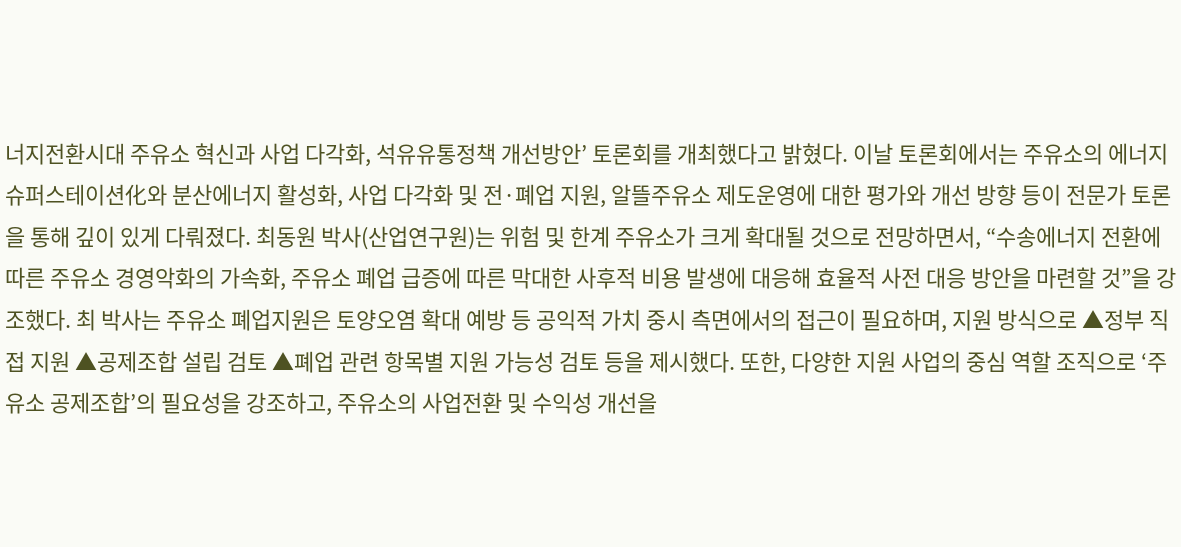너지전환시대 주유소 혁신과 사업 다각화, 석유유통정책 개선방안’ 토론회를 개최했다고 밝혔다. 이날 토론회에서는 주유소의 에너지 슈퍼스테이션化와 분산에너지 활성화, 사업 다각화 및 전·폐업 지원, 알뜰주유소 제도운영에 대한 평가와 개선 방향 등이 전문가 토론을 통해 깊이 있게 다뤄졌다. 최동원 박사(산업연구원)는 위험 및 한계 주유소가 크게 확대될 것으로 전망하면서, “수송에너지 전환에 따른 주유소 경영악화의 가속화, 주유소 폐업 급증에 따른 막대한 사후적 비용 발생에 대응해 효율적 사전 대응 방안을 마련할 것”을 강조했다. 최 박사는 주유소 폐업지원은 토양오염 확대 예방 등 공익적 가치 중시 측면에서의 접근이 필요하며, 지원 방식으로 ▲정부 직접 지원 ▲공제조합 설립 검토 ▲폐업 관련 항목별 지원 가능성 검토 등을 제시했다. 또한, 다양한 지원 사업의 중심 역할 조직으로 ‘주유소 공제조합’의 필요성을 강조하고, 주유소의 사업전환 및 수익성 개선을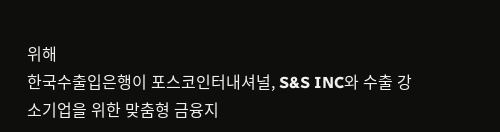위해
한국수출입은행이 포스코인터내셔널, S&S INC와 수출 강소기업을 위한 맞춤형 금융지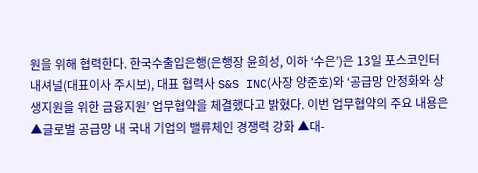원을 위해 협력한다. 한국수출입은행(은행장 윤희성, 이하 ‘수은’)은 13일 포스코인터내셔널(대표이사 주시보), 대표 협력사 S&S INC(사장 양준호)와 ‘공급망 안정화와 상생지원을 위한 금융지원’ 업무협약을 체결했다고 밝혔다. 이번 업무협약의 주요 내용은 ▲글로벌 공급망 내 국내 기업의 밸류체인 경쟁력 강화 ▲대-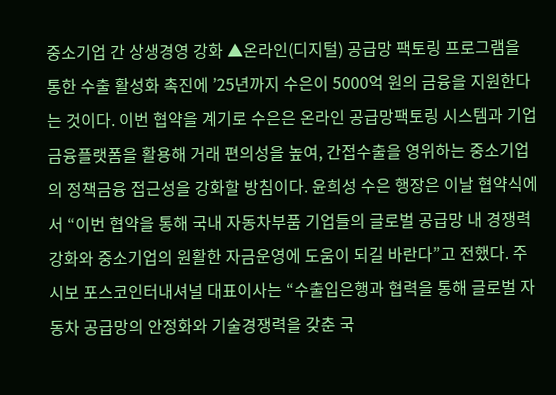중소기업 간 상생경영 강화 ▲온라인(디지털) 공급망 팩토링 프로그램을 통한 수출 활성화 촉진에 ’25년까지 수은이 5000억 원의 금융을 지원한다는 것이다. 이번 협약을 계기로 수은은 온라인 공급망팩토링 시스템과 기업금융플랫폼을 활용해 거래 편의성을 높여, 간접수출을 영위하는 중소기업의 정책금융 접근성을 강화할 방침이다. 윤희성 수은 행장은 이날 협약식에서 “이번 협약을 통해 국내 자동차부품 기업들의 글로벌 공급망 내 경쟁력 강화와 중소기업의 원활한 자금운영에 도움이 되길 바란다”고 전했다. 주시보 포스코인터내셔널 대표이사는 “수출입은행과 협력을 통해 글로벌 자동차 공급망의 안정화와 기술경쟁력을 갖춘 국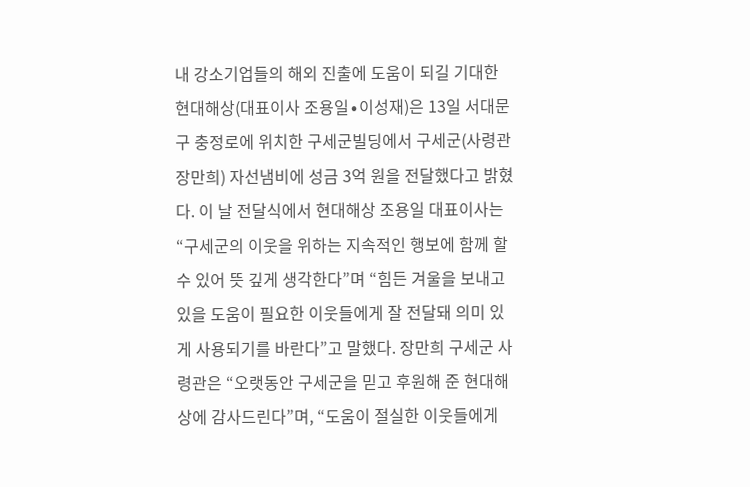내 강소기업들의 해외 진출에 도움이 되길 기대한
현대해상(대표이사 조용일∙이성재)은 13일 서대문구 충정로에 위치한 구세군빌딩에서 구세군(사령관 장만희) 자선냄비에 성금 3억 원을 전달했다고 밝혔다. 이 날 전달식에서 현대해상 조용일 대표이사는 “구세군의 이웃을 위하는 지속적인 행보에 함께 할 수 있어 뜻 깊게 생각한다”며 “힘든 겨울을 보내고 있을 도움이 필요한 이웃들에게 잘 전달돼 의미 있게 사용되기를 바란다”고 말했다. 장만희 구세군 사령관은 “오랫동안 구세군을 믿고 후원해 준 현대해상에 감사드린다”며, “도움이 절실한 이웃들에게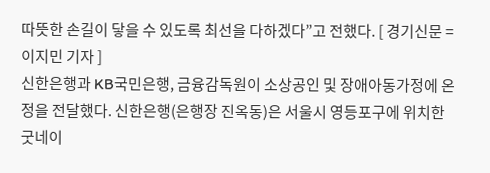따뜻한 손길이 닿을 수 있도록 최선을 다하겠다”고 전했다. [ 경기신문 = 이지민 기자 ]
신한은행과 KB국민은행, 금융감독원이 소상공인 및 장애아동가정에 온정을 전달했다. 신한은행(은행장 진옥동)은 서울시 영등포구에 위치한 굿네이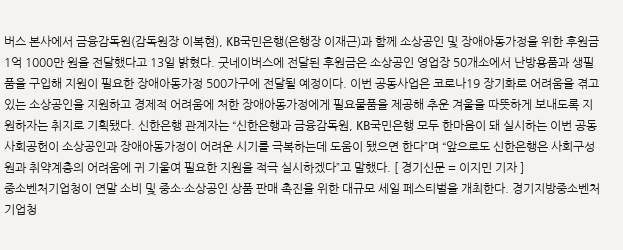버스 본사에서 금융감독원(감독원장 이복현), KB국민은행(은행장 이재근)과 함께 소상공인 및 장애아동가정을 위한 후원금 1억 1000만 원을 전달했다고 13일 밝혔다. 굿네이버스에 전달된 후원금은 소상공인 영업장 50개소에서 난방용품과 생필품을 구입해 지원이 필요한 장애아동가정 500가구에 전달될 예정이다. 이번 공동사업은 코로나19 장기화로 어려움을 겪고 있는 소상공인을 지원하고 경제적 어려움에 처한 장애아동가정에게 필요물품을 제공해 추운 겨울을 따뜻하게 보내도록 지원하자는 취지로 기획됐다. 신한은행 관계자는 “신한은행과 금융감독원, KB국민은행 모두 한마음이 돼 실시하는 이번 공동사회공헌이 소상공인과 장애아동가정이 어려운 시기를 극복하는데 도움이 됐으면 한다”며 “앞으로도 신한은행은 사회구성원과 취약계층의 어려움에 귀 기울여 필요한 지원을 적극 실시하겠다”고 말했다. [ 경기신문 = 이지민 기자 ]
중소벤처기업청이 연말 소비 및 중소·소상공인 상품 판매 촉진을 위한 대규모 세일 페스티벌을 개최한다. 경기지방중소벤처기업청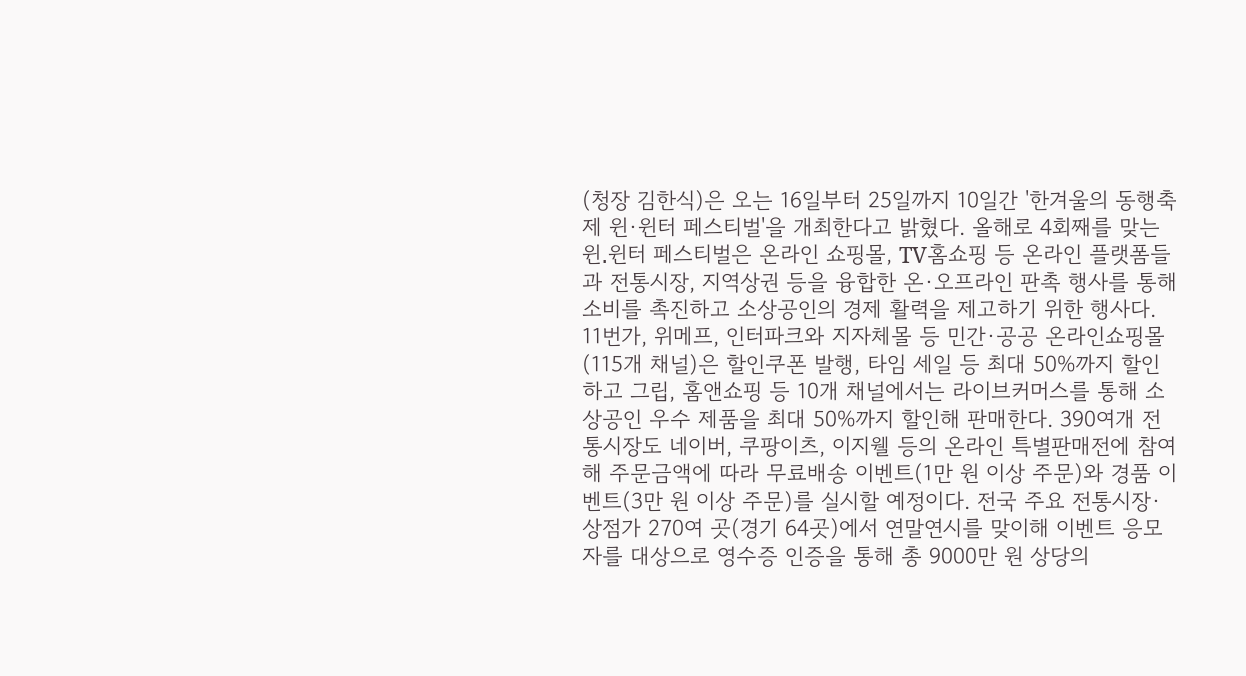(청장 김한식)은 오는 16일부터 25일까지 10일간 '한겨울의 동행축제 윈·윈터 페스티벌'을 개최한다고 밝혔다. 올해로 4회째를 맞는 윈․윈터 페스티벌은 온라인 쇼핑몰, TV홈쇼핑 등 온라인 플랫폼들과 전통시장, 지역상권 등을 융합한 온·오프라인 판촉 행사를 통해 소비를 촉진하고 소상공인의 경제 활력을 제고하기 위한 행사다. 11번가, 위메프, 인터파크와 지자체몰 등 민간·공공 온라인쇼핑몰(115개 채널)은 할인쿠폰 발행, 타임 세일 등 최대 50%까지 할인하고 그립, 홈앤쇼핑 등 10개 채널에서는 라이브커머스를 통해 소상공인 우수 제품을 최대 50%까지 할인해 판매한다. 390여개 전통시장도 네이버, 쿠팡이츠, 이지웰 등의 온라인 특별판매전에 참여해 주문금액에 따라 무료배송 이벤트(1만 원 이상 주문)와 경품 이벤트(3만 원 이상 주문)를 실시할 예정이다. 전국 주요 전통시장·상점가 270여 곳(경기 64곳)에서 연말연시를 맞이해 이벤트 응모자를 대상으로 영수증 인증을 통해 총 9000만 원 상당의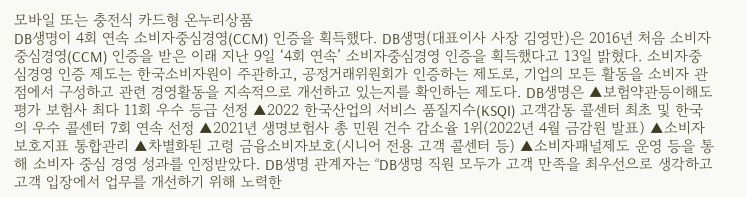모바일 또는 충전식 카드형 온누리상품
DB생명이 4회 연속 소비자중심경영(CCM) 인증을 획득했다. DB생명(대표이사 사장 김영만)은 2016년 처음 소비자중심경영(CCM) 인증을 받은 이래 지난 9일 ‘4회 연속’ 소비자중심경영 인증을 획득했다고 13일 밝혔다. 소비자중심경영 인증 제도는 한국소비자원이 주관하고, 공정거래위원회가 인증하는 제도로, 기업의 모든 활동을 소비자 관점에서 구성하고 관련 경영활동을 지속적으로 개선하고 있는지를 확인하는 제도다. DB생명은 ▲보험약관등이해도평가 보험사 최다 11회 우수 등급 선정 ▲2022 한국산업의 서비스 품질지수(KSQI) 고객감동 콜센터 최초 및 한국의 우수 콜센터 7회 연속 선정 ▲2021년 생명보험사 총 민원 건수 감소율 1위(2022년 4월 금감원 발표) ▲소비자보호지표 통합관리 ▲차별화된 고령 금융소비자보호(시니어 전용 고객 콜센터 등) ▲소비자패널제도 운영 등을 통해 소비자 중심 경영 성과를 인정받았다. DB생명 관계자는 “DB생명 직원 모두가 고객 만족을 최우선으로 생각하고 고객 입장에서 업무를 개선하기 위해 노력한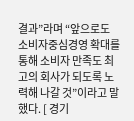결과”라며 “앞으로도 소비자중심경영 확대를 통해 소비자 만족도 최고의 회사가 되도록 노력해 나갈 것”이라고 말했다. [ 경기